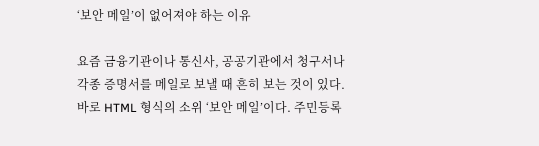‘보안 메일’이 없어져야 하는 이유

요즘 금융기관이나 통신사, 공공기관에서 청구서나 각종 증명서를 메일로 보낼 때 흔히 보는 것이 있다. 바로 HTML 형식의 소위 ‘보안 메일’이다. 주민등록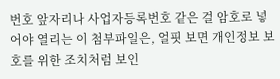번호 앞자리나 사업자등록번호 같은 걸 암호로 넣어야 열리는 이 첨부파일은, 얼핏 보면 개인정보 보호를 위한 조치처럼 보인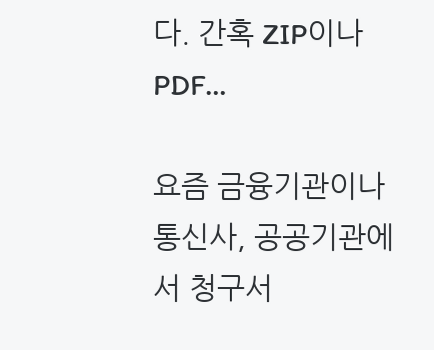다. 간혹 ZIP이나 PDF…

요즘 금융기관이나 통신사, 공공기관에서 청구서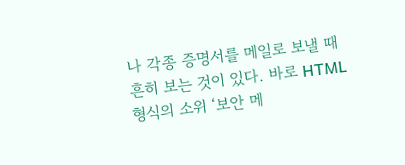나 각종 증명서를 메일로 보낼 때 흔히 보는 것이 있다. 바로 HTML 형식의 소위 ‘보안 메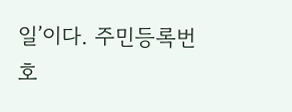일’이다. 주민등록번호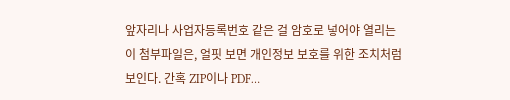앞자리나 사업자등록번호 같은 걸 암호로 넣어야 열리는 이 첨부파일은, 얼핏 보면 개인정보 보호를 위한 조치처럼 보인다. 간혹 ZIP이나 PDF…